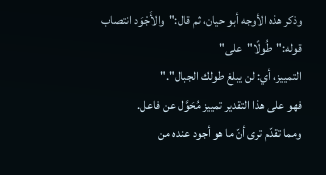وذكر هذه الأوجه أبو حيان، ثم قال:"والأَجْوَد انتصاب قوله:"طُولًا"على"
التمييز، أي: لن يبلغ طولك الجبال"."
فهو على هذا التقدير تمييز مُحَوَّل عن فاعل.
ومما تقدّم ترى أنّ ما هو أجود عنده من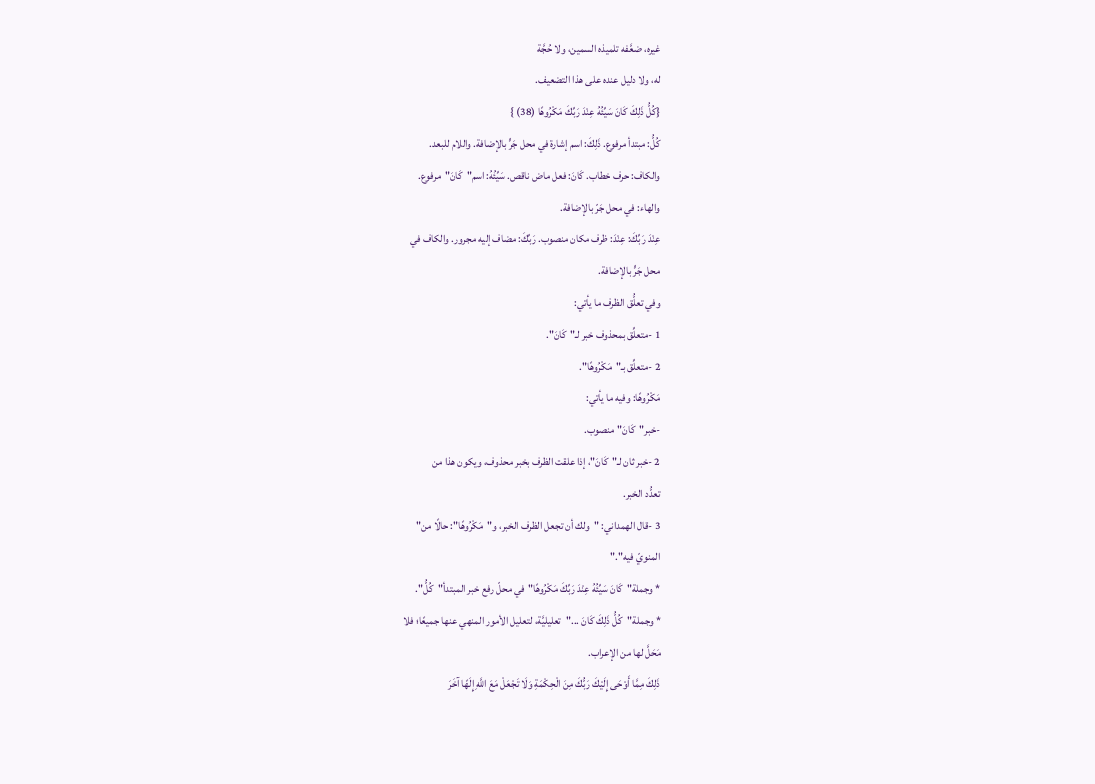غيره، ضعَّفه تلميذه السمين، ولا حُجَّة
له، ولا دليل عنده على هذا التضعيف.
{كُلُّ ذَلِكَ كَانَ سَيِّئُهُ عِنْدَ رَبِّكَ مَكْرُوهًا (38) }
كُلُّ: مبتدأ مرفوع. ذَلِكَ: اسم إشارة في محل جَرٍّ بالإضافة. واللام للبعد.
والكاف: حرف خطاب. كَانَ: فعل ماض ناقص. سَيِّئُهُ: اسم"كَانَ"مرفوع.
والهاء: في محل جَرّ بالإضافة.
عِنْدَ رَبِّكَ: عِنْدَ: ظرف مكان منصوب. رَبِّكَ: مضاف إليه مجرور. والكاف في
محل جَرٍّ بالإضافة.
وفي تعلُّق الظرف ما يأتي:
1 -متعلِّق بمحذوف خبر لـ"كَانَ".
2 -متعلِّق بـ"مَكْرُوهًا".
مَكْرُوهًا: وفيه ما يأتي:
-خبر"كَانَ"منصوب.
2 -خبر ثان لـ"كَانَ"، إذا علقت الظرف بخبر محذوف، ويكون هذا من
تعدُّد الخبر.
3 -قال الهمداني: "ولك أن تجعل الظرف الخبر، و"مَكْرُوهًا": حالًا من"
المنويّ فيه"."
* وجملة"كَانَ سَيِّئُهُ عِنْدَ رَبِّكَ مَكْرُوهًا"في محلّ رفع خبر المبتدأ"كُلُّ".
* وجملة"كُلُّ ذَلِكَ كَانَ ..."تعليليَّة، لتعليل الأمور المنهي عنها جميعًا؛ فلا
مَحَلَّ لها من الإعراب.
ذَلِكَ مِمَّا أَوْحَى إِلَيْكَ رَبُّكَ مِنَ الْحِكْمَةِ وَلَا تَجْعَلْ مَعَ اللَّهِ إِلَهًا آخَرَ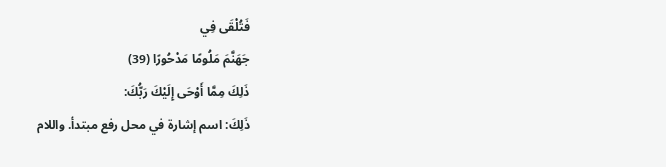فَتُلْقَى فِي
جَهَنَّمَ مَلُومًا مَدْحُورًا (39)
ذَلِكَ مِمَّا أَوْحَى إِلَيْكَ رَبُّكَ:
ذَلِكَ: اسم إشارة في محل رفع مبتدأ. واللام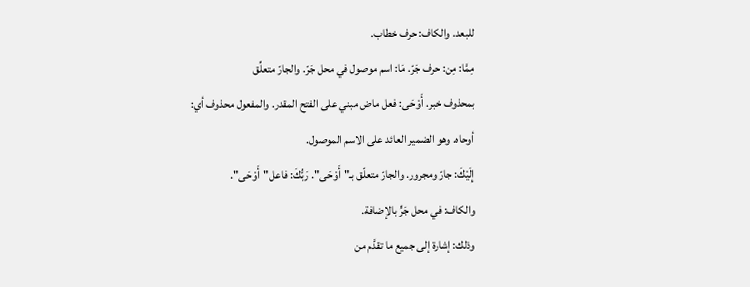للبعد. والكاف: حرف خطاب.
مِمَّا: مِن: حرف جَرّ. مَا: اسم موصول في محل جَرّ. والجارّ متعلِّق
بمحذوف خبر. أَوْحَى: فعل ماض مبني على الفتح المقدر. والمفعول محذوف أي:
أوحاه. وهو الضمير العائد على الاسم الموصول.
إِلَيْكَ: جارّ ومجرور. والجارّ متعلّق بـ"أَوْحَى". رَبُّكَ: فاعل"أَوْحَى".
والكاف: في محل جَرٍّ بالإضافة.
وذلك: إشارة إلى جميع ما تقدَّم من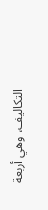التكاليف، وهي أربعة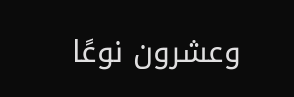وعشرون نوعًا